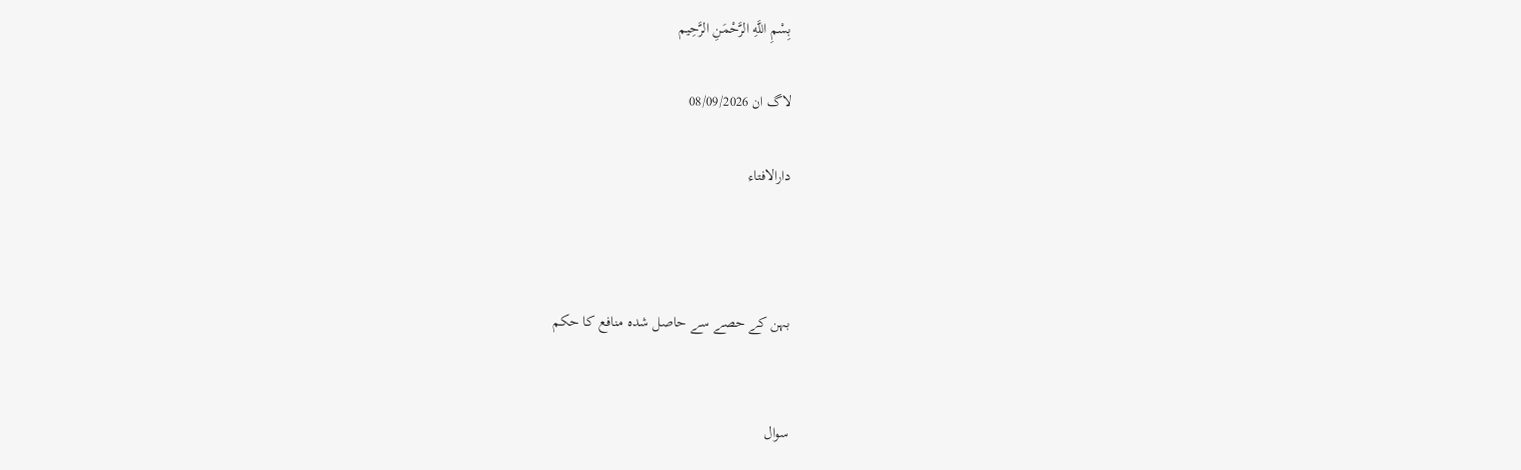بِسْمِ اللَّهِ الرَّحْمَنِ الرَّحِيم

لاگ ان 08/09/2026

دارالافتاء



بہن کے حصے سے حاصل شدہ منافع کا حکم


سوال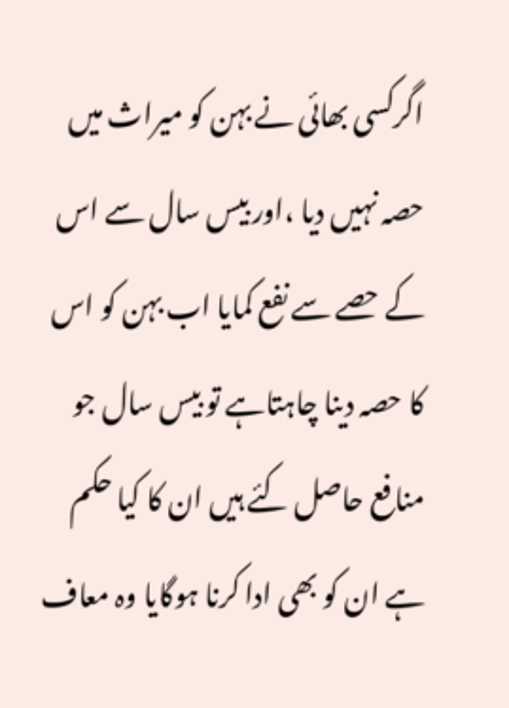اگرکسی بھائی نے بہن کو میراث میں حصہ نہیں دیا ،اور بیس سال سے اس کے حصے سے نفع کمایا اب بہن کو اس کا حصہ دینا چاہتاہے تو بیس سال جو منافع حاصل کئے ہیں ان کا کیا حکم ہے ان کو بھی ادا کرنا ہوگایا وہ معاف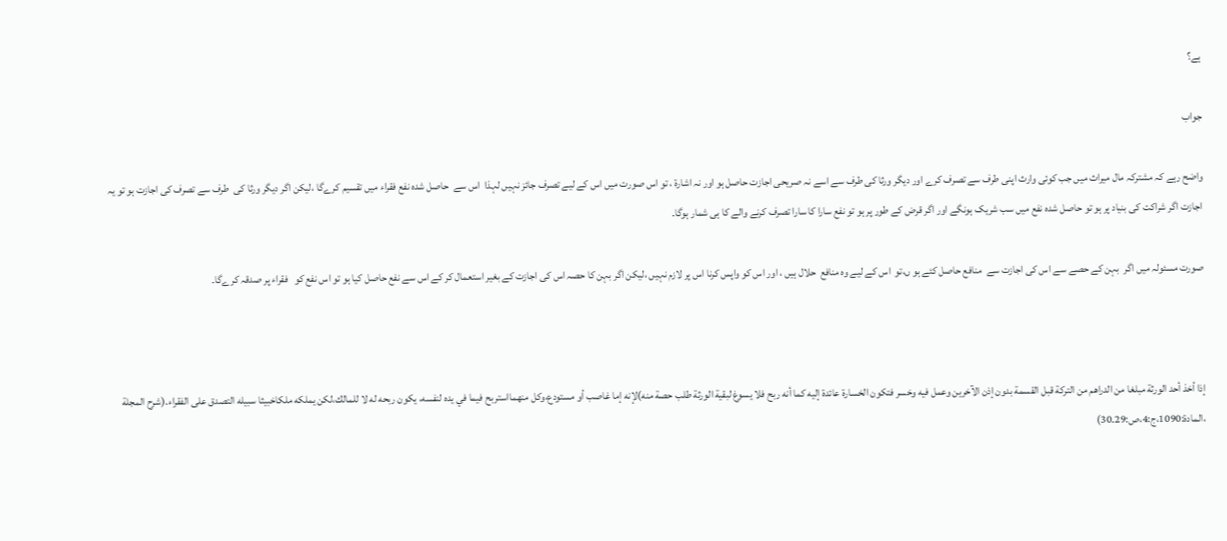ہے؟

جواب

واضح رہے کہ مشترکہ مال میراث میں جب کوئی وارث اپنی طرف سے تصرف کرے اور دیگر ورثا کی طرف سے اسے نہ صریحی اجازت حاصل ہو اور نہ اشارۃ ، تو اس صورت میں اس کے لیے تصرف جائز نہیں لہذا  اس سے  حاصل شدہ نفع فقراء میں تقسیم کرےگا ،لیکن اگر دیگر ورثا کی  طرف سے تصرف کی اجازت ہو تو یہ اجازت اگر شراکت کی بنیاد پر ہو تو حاصل شدہ نفع میں سب شریک ہونگے اور اگر قرض کے طور پر ہو تو نفع سارا کا سارا تصرف کرنے والے کا ہی شمار ہوگا۔

صورت مسئولہ میں اگر  بہن کے حصے سے اس کی اجازت سے  منافع حاصل کئے ہو ں،تو  اس کے لیے وہ منافع  حلال ہیں ، اور اس کو واپس کرنا اس پر لازم نہیں ،لیکن اگر بہن کا حصہ اس کی اجازت کے بغیر استعمال کر کے اس سے نفع حاصل کیا ہو تو اس نفع کو   فقراء پر صدقہ کرےگا۔



إذا أخذ أحد الورثة مبلغا من الدراهم من التركة قبل القسمة بدون إذن الآخرين وعمل فيه وخسر فتكون الخسارة عائدة إليه كما أنه ربح فلا يسوغ لبقية الورثة طلب حصة منه)لإنه إما غاصب أو مستودع،وكل منهمااستربح فيما في يده لنفسه، يكون ربحه له لا للمالك،لكن يملكه ملكاخبيثا سبيله التصدق علی الفقراء.(شرح المجلة ،المادة:1090،ج:4،ص:29۔30)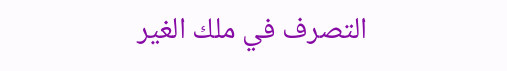التصرف ‌في ‌ملك ‌الغير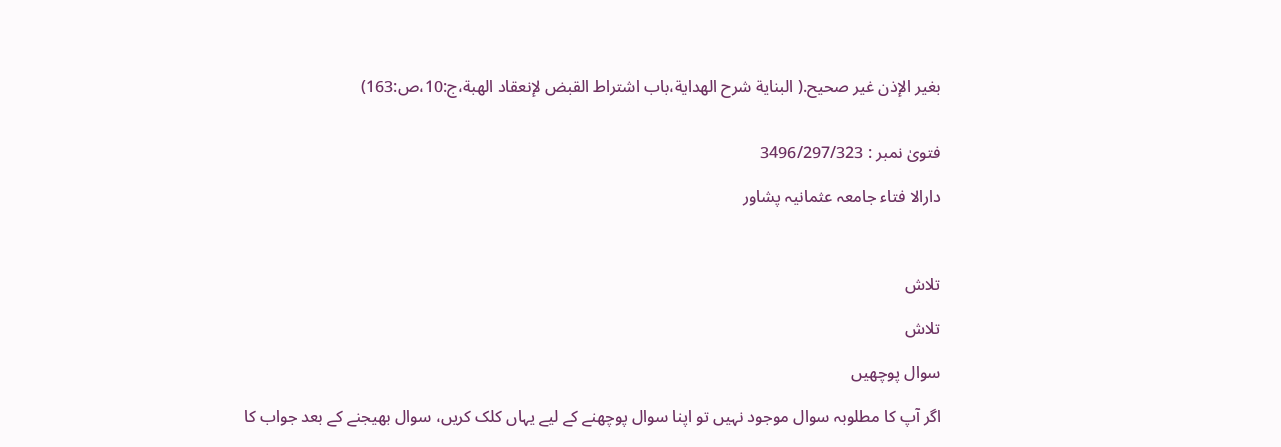بغير الإذن غير صحيح.( البناية شرح الهداية،باب اشتراط القبض لإنعقاد الهبة،ج:10،ص:163)


فتویٰ نمبر : 3496/297/323

دارالا فتاء جامعہ عثمانیہ پشاور



تلاش

تلاش

سوال پوچھیں

اگر آپ کا مطلوبہ سوال موجود نہیں تو اپنا سوال پوچھنے کے لیے یہاں کلک کریں، سوال بھیجنے کے بعد جواب کا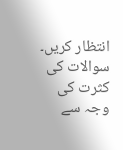انتظار کریں۔ سوالات کی کثرت کی وجہ سے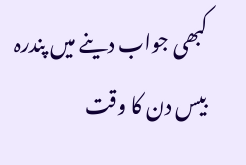کبھی جواب دینے میں پندرہ بیس دن کا وقت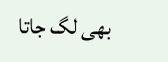بھی لگ جاتا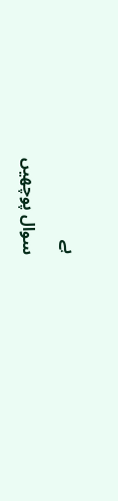ہے

سوال پوچھیں